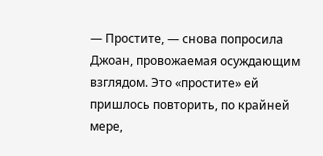— Простите, — снова попросила Джоан, провожаемая осуждающим взглядом. Это «простите» ей пришлось повторить, по крайней мере,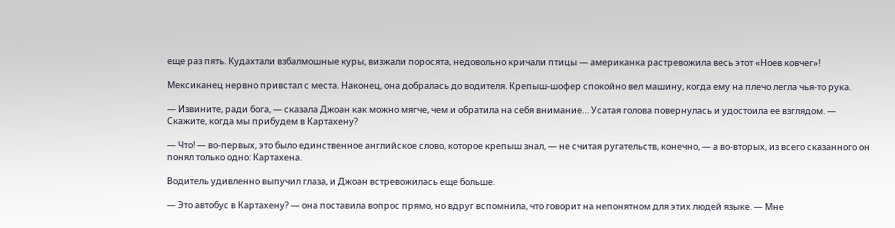еще раз пять. Кудахтали взбалмошные куры, визжали поросята, недовольно кричали птицы — американка растревожила весь этот «Ноев ковчег»!

Мексиканец нервно привстал с места. Наконец, она добралась до водителя. Крепыш-шофер спокойно вел машину, когда ему на плечо легла чья-то рука.

— Извините, ради бога, — сказала Джоан как можно мягче, чем и обратила на себя внимание… Усатая голова повернулась и удостоила ее взглядом. — Скажите, когда мы прибудем в Картахену?

— Что! — во-первых, это было единственное английское слово, которое крепыш знал, — не считая ругательств, конечно, — а во-вторых, из всего сказанного он понял только одно: Картахена.

Водитель удивленно выпучил глаза, и Джоан встревожилась еще больше.

— Это автобус в Картахену? — она поставила вопрос прямо, но вдруг вспомнила, что говорит на непонятном для этих людей языке. — Мне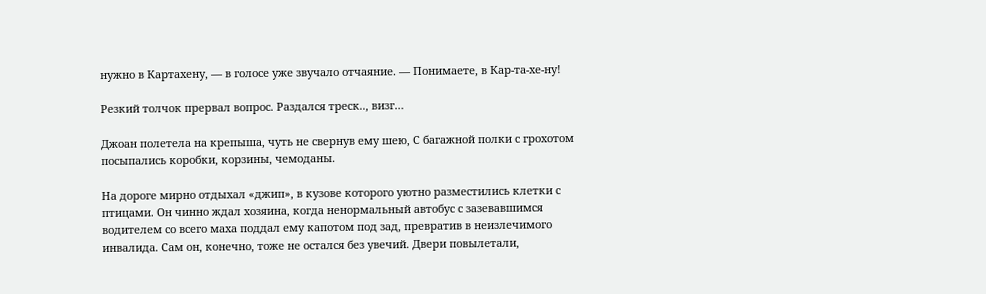нужно в Картахену, — в голосе уже звучало отчаяние. — Понимаете, в Кар-та-хе-ну!

Резкий толчок прервал вопрос. Раздался треск.., визг…

Джоан полетела на крепыша, чуть не свернув ему шею, С багажной полки с грохотом посыпались коробки, корзины, чемоданы.

На дороге мирно отдыхал «джип», в кузове которого уютно разместились клетки с птицами. Он чинно ждал хозяина, когда ненормальный автобус с зазевавшимся водителем со всего маха поддал ему капотом под зад, превратив в неизлечимого инвалида. Сам он, конечно, тоже не остался без увечий. Двери повылетали,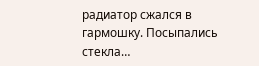радиатор сжался в гармошку. Посыпались стекла…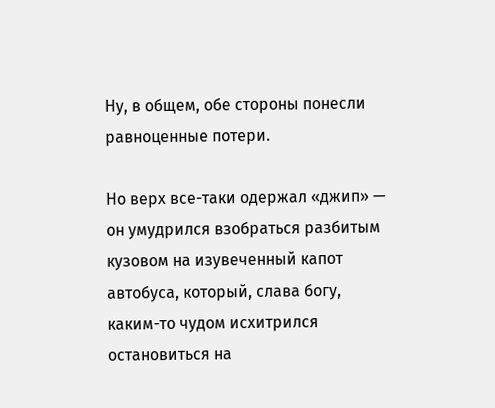Ну, в общем, обе стороны понесли равноценные потери.

Но верх все-таки одержал «джип» — он умудрился взобраться разбитым кузовом на изувеченный капот автобуса, который, слава богу, каким-то чудом исхитрился остановиться на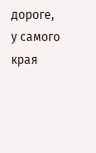дороге, у самого края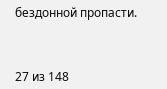бездонной пропасти.



27 из 148